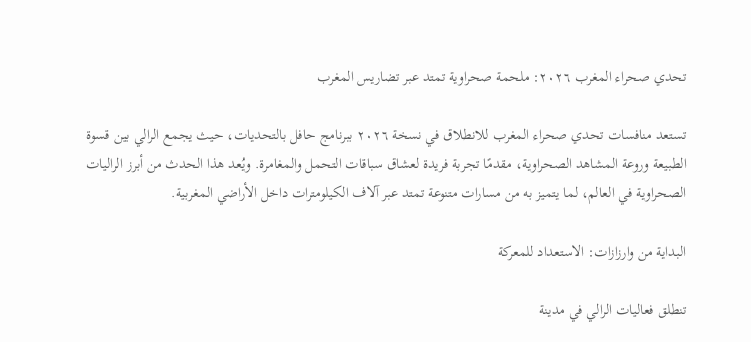تحدي صحراء المغرب ٢٠٢٦: ملحمة صحراوية تمتد عبر تضاريس المغرب

تستعد منافسات تحدي صحراء المغرب للانطلاق في نسخة ٢٠٢٦ ببرنامج حافل بالتحديات، حيث يجمع الرالي بين قسوة الطبيعة وروعة المشاهد الصحراوية، مقدمًا تجربة فريدة لعشاق سباقات التحمل والمغامرة. ويُعد هذا الحدث من أبرز الراليات الصحراوية في العالم، لما يتميز به من مسارات متنوعة تمتد عبر آلاف الكيلومترات داخل الأراضي المغربية.

البداية من وارزازات: الاستعداد للمعركة

تنطلق فعاليات الرالي في مدينة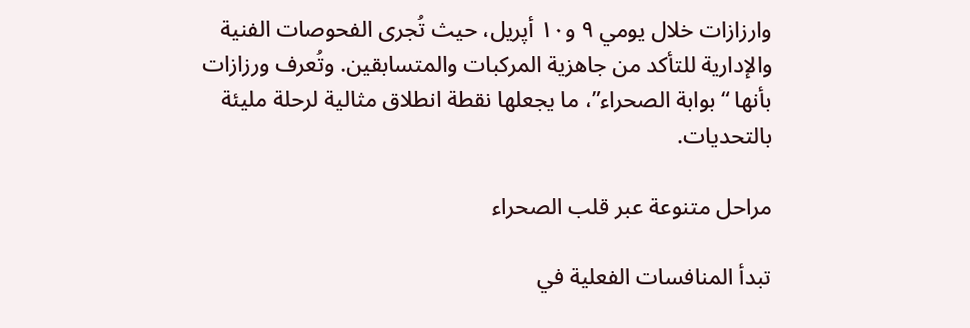وارزازات خلال يومي ٩ و١٠ أپريل، حيث تُجرى الفحوصات الفنية والإدارية للتأكد من جاهزية المركبات والمتسابقين. وتُعرف ورزازات بأنها “بوابة الصحراء”، ما يجعلها نقطة انطلاق مثالية لرحلة مليئة بالتحديات.

مراحل متنوعة عبر قلب الصحراء

تبدأ المنافسات الفعلية في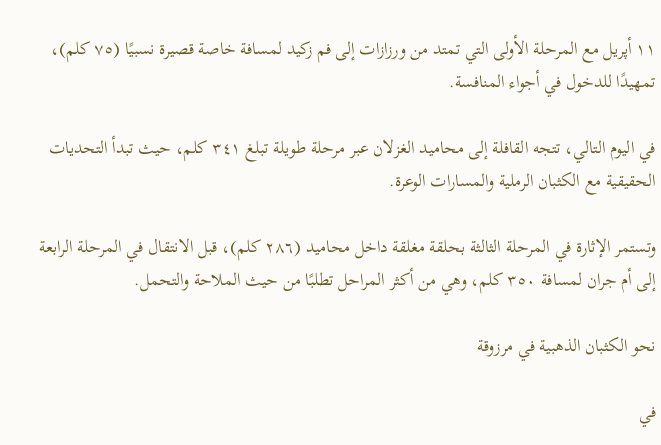١١ أپريل مع المرحلة الأولى التي تمتد من ورزازات إلى فم زكيد لمسافة خاصة قصيرة نسبيًا (٧٥ كلم)، تمهيدًا للدخول في أجواء المنافسة.

في اليوم التالي، تتجه القافلة إلى محاميد الغزلان عبر مرحلة طويلة تبلغ ٣٤١ كلم، حيث تبدأ التحديات الحقيقية مع الكثبان الرملية والمسارات الوعرة.

وتستمر الإثارة في المرحلة الثالثة بحلقة مغلقة داخل محاميد (٢٨٦ كلم)، قبل الانتقال في المرحلة الرابعة إلى أم جران لمسافة ٣٥٠ كلم، وهي من أكثر المراحل تطلبًا من حيث الملاحة والتحمل.

نحو الكثبان الذهبية في مرزوقة

في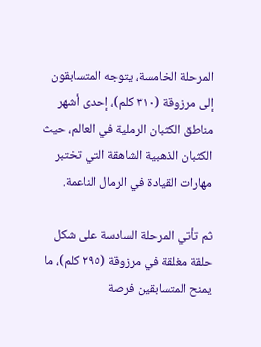المرحلة الخامسة، يتوجه المتسابقون إلى مرزوقة (٣١٠ كلم)، إحدى أشهر مناطق الكثبان الرملية في العالم، حيث الكثبان الذهبية الشاهقة التي تختبر مهارات القيادة في الرمال الناعمة.

ثم تأتي المرحلة السادسة على شكل حلقة مغلقة في مرزوقة (٢٩٥ كلم)، ما يمنح المتسابقين فرصة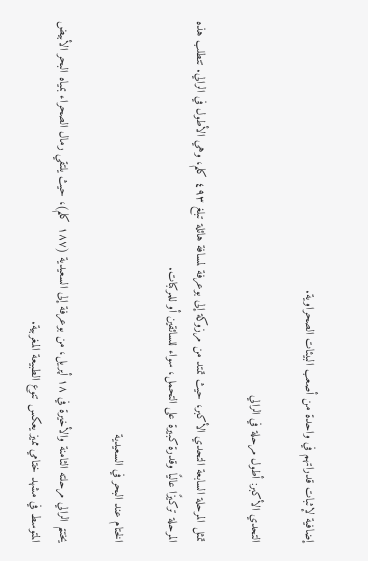إضافية لإثبات قدراتهم في واحدة من أصعب البيئات الصحراوية.

التحدي الأكبر: أطول مرحلة في الرالي

تمثل المرحلة السابعة التحدي الأكبر، حيث تمتد من مرزوكة إلى بوعرفة لمسافة هائلة تبلغ ٤٩٣ كلم، وهي الأطول في الرالي. تتطلب هذه المرحلة تركيزًا عاليًا وقدرة كبيرة على التحمل، سواء للسائقين أو للمركبات.

الختام عند البحر في السعيدية

يختتم الرالي مرحلته الثامنة والأخيرة في ١٨ أپريل، من بوعرفة إلى السعيدية (١٨٧ كلم)، حيث يلتقي رمال الصحراء بمياه البحر الأبيض المتوسط في مشهد ختامي مميز يعكس تنوع الطبيعة المغربية.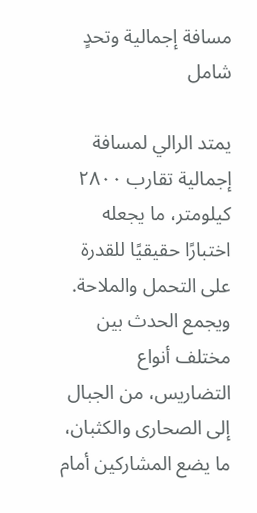مسافة إجمالية وتحدٍ شامل

يمتد الرالي لمسافة إجمالية تقارب ٢٨٠٠ كيلومتر، ما يجعله اختبارًا حقيقيًا للقدرة على التحمل والملاحة. ويجمع الحدث بين مختلف أنواع التضاريس، من الجبال إلى الصحارى والكثبان، ما يضع المشاركين أمام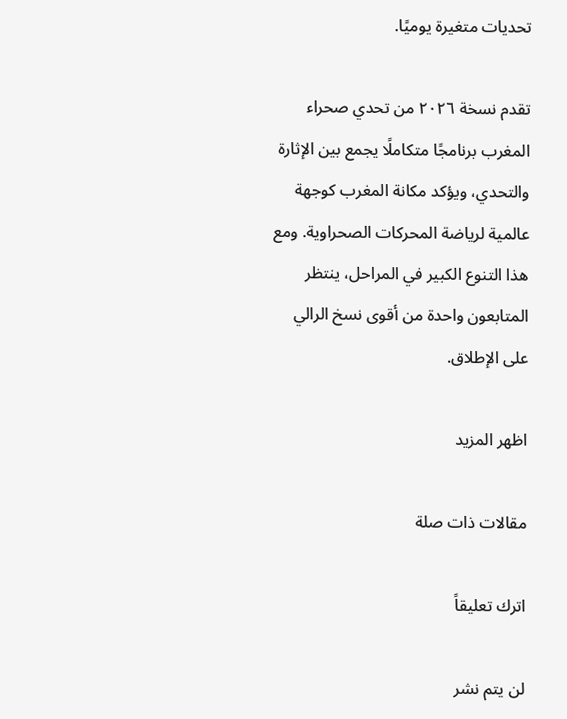تحديات متغيرة يوميًا.

تقدم نسخة ٢٠٢٦ من تحدي صحراء المغرب برنامجًا متكاملًا يجمع بين الإثارة والتحدي، ويؤكد مكانة المغرب كوجهة عالمية لرياضة المحركات الصحراوية. ومع هذا التنوع الكبير في المراحل، ينتظر المتابعون واحدة من أقوى نسخ الرالي على الإطلاق.

اظهر المزيد

مقالات ذات صلة

اترك تعليقاً

لن يتم نشر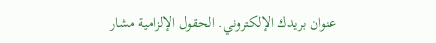عنوان بريدك الإلكتروني. الحقول الإلزامية مشار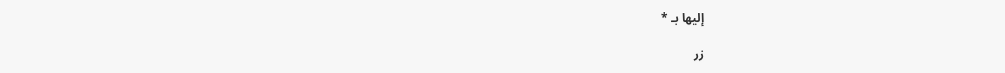إليها بـ *

زر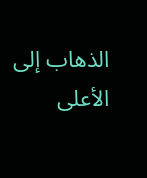الذهاب إلى الأعلى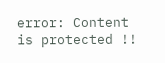error: Content is protected !!